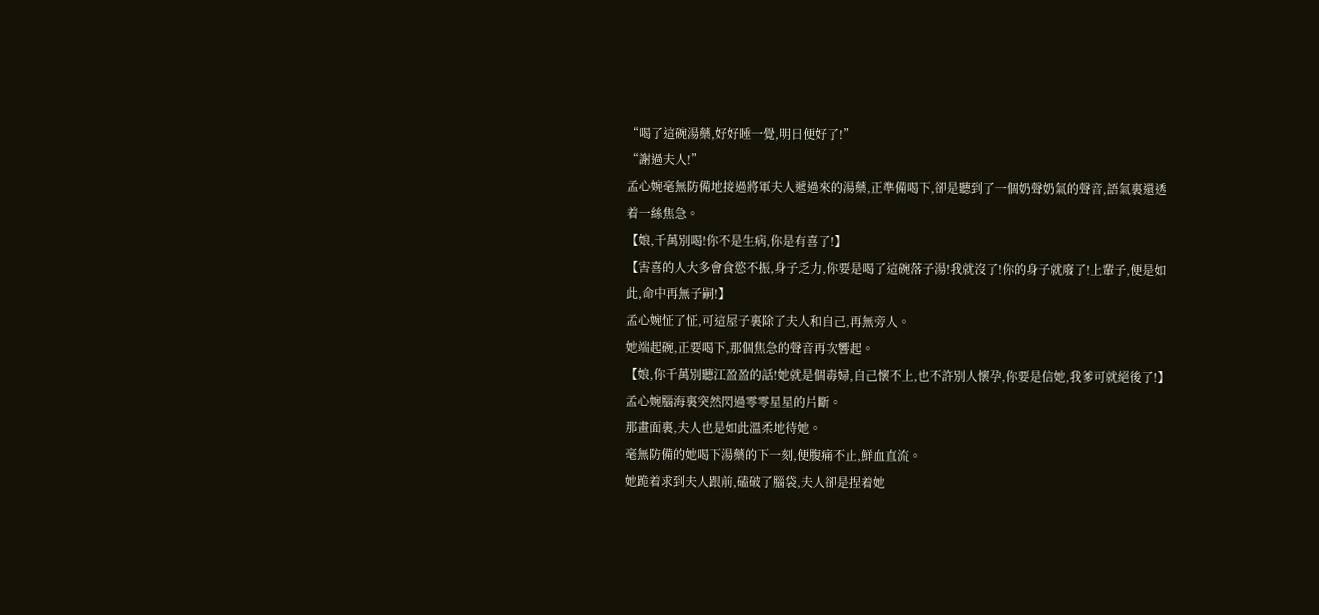“喝了這碗湯藥,好好睡一覺,明日便好了!”
“謝過夫人!”
孟心婉毫無防備地接過將軍夫人遞過來的湯藥,正準備喝下,卻是聽到了一個奶聲奶氣的聲音,語氣裏還透着一絲焦急。
【娘,千萬別喝!你不是生病,你是有喜了!】
【害喜的人大多會食慾不振,身子乏力,你要是喝了這碗落子湯!我就沒了!你的身子就廢了!上輩子,便是如此,命中再無子嗣!】
孟心婉怔了怔,可這屋子裏除了夫人和自己,再無旁人。
她端起碗,正要喝下,那個焦急的聲音再次響起。
【娘,你千萬別聽江盈盈的話!她就是個毒婦,自己懷不上,也不許別人懷孕,你要是信她,我爹可就絕後了!】
孟心婉腦海裏突然閃過零零星星的片斷。
那畫面裏,夫人也是如此溫柔地待她。
毫無防備的她喝下湯藥的下一刻,便腹痛不止,鮮血直流。
她跪着求到夫人跟前,磕破了腦袋,夫人卻是捏着她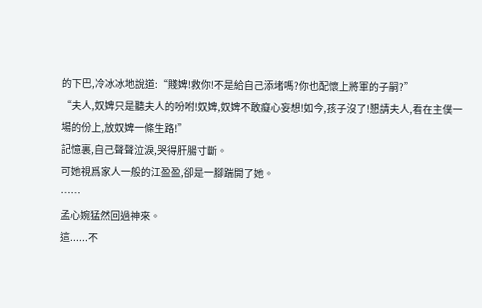的下巴,冷冰冰地說道:“賤婢!救你!不是給自己添堵嗎?你也配懷上將軍的子嗣?”
“夫人,奴婢只是聽夫人的吩咐!奴婢,奴婢不敢癡心妄想!如今,孩子沒了!懇請夫人,看在主僕一場的份上,放奴婢一條生路!”
記憶裏,自己聲聲泣淚,哭得肝腸寸斷。
可她視爲家人一般的江盈盈,卻是一腳踹開了她。
……
孟心婉猛然回過神來。
這......不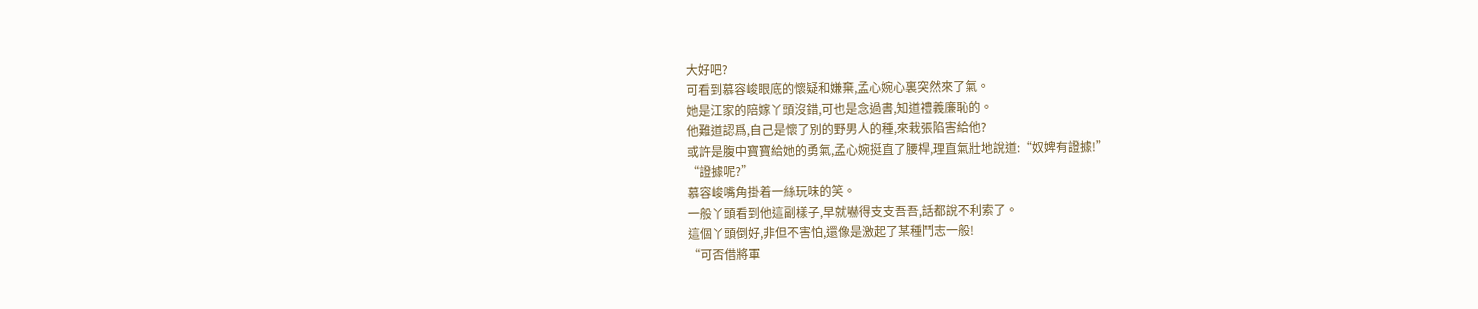大好吧?
可看到慕容峻眼底的懷疑和嫌棄,孟心婉心裏突然來了氣。
她是江家的陪嫁丫頭沒錯,可也是念過書,知道禮義廉恥的。
他難道認爲,自己是懷了別的野男人的種,來栽張陷害給他?
或許是腹中寶寶給她的勇氣,孟心婉挺直了腰桿,理直氣壯地說道:“奴婢有證據!”
“證據呢?”
慕容峻嘴角掛着一絲玩味的笑。
一般丫頭看到他這副樣子,早就嚇得支支吾吾,話都說不利索了。
這個丫頭倒好,非但不害怕,還像是激起了某種鬥志一般!
“可否借將軍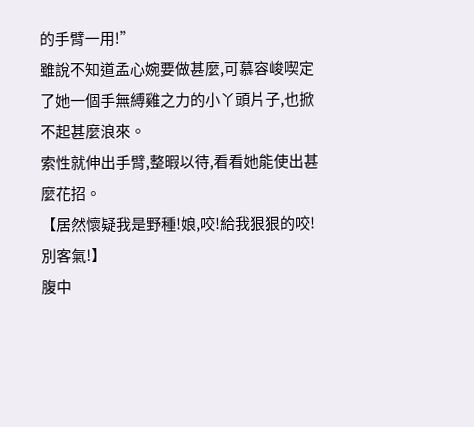的手臂一用!”
雖說不知道孟心婉要做甚麼,可慕容峻喫定了她一個手無縛雞之力的小丫頭片子,也掀不起甚麼浪來。
索性就伸出手臂,整暇以待,看看她能使出甚麼花招。
【居然懷疑我是野種!娘,咬!給我狠狠的咬!別客氣!】
腹中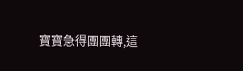寶寶急得團團轉,這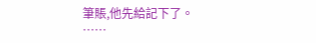筆賬,他先給記下了。
……